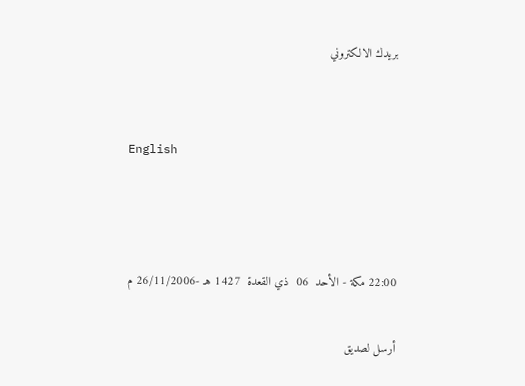بريدك الالكتروني


English



22:00 مكة - الأحد  06  ذي القعدة  1427 هـ -26/11/2006 م

أرسل لصديق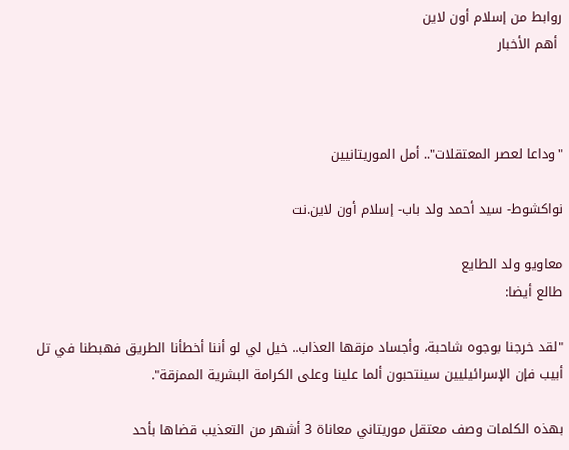روابط من إسلام أون لاين
 أهم الأخبار



"وداعا لعصر المعتقلات".. أمل الموريتانيين

نواكشوط- سيد أحمد ولد باب- إسلام أون لاين.نت

معاويو ولد الطايع
طالع أيضا:

"لقد خرجنا بوجوه شاحبة، وأجساد مزقها العذاب.. خيل لي لو أننا أخطأنا الطريق فهبطنا في تل أبيب فإن الإسرائيليين سينتحبون ألما علينا وعلى الكرامة البشرية الممزقة".

بهذه الكلمات وصف معتقل موريتاني معاناة 3 أشهر من التعذيب قضاها بأحد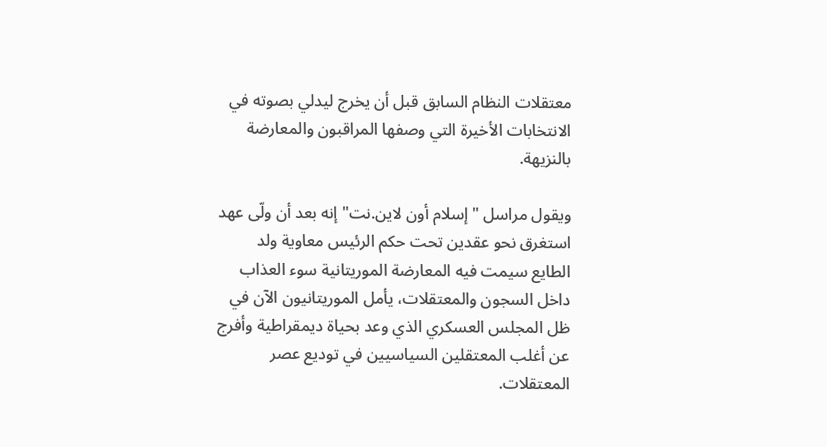معتقلات النظام السابق قبل أن يخرج ليدلي بصوته في الانتخابات الأخيرة التي وصفها المراقبون والمعارضة بالنزيهة.

ويقول مراسل "إسلام أون لاين.نت" إنه بعد أن ولّى عهد استغرق نحو عقدين تحت حكم الرئيس معاوية ولد الطايع سيمت فيه المعارضة الموريتانية سوء العذاب داخل السجون والمعتقلات، يأمل الموريتانيون الآن في ظل المجلس العسكري الذي وعد بحياة ديمقراطية وأفرج عن أغلب المعتقلين السياسيين في توديع عصر المعتقلات.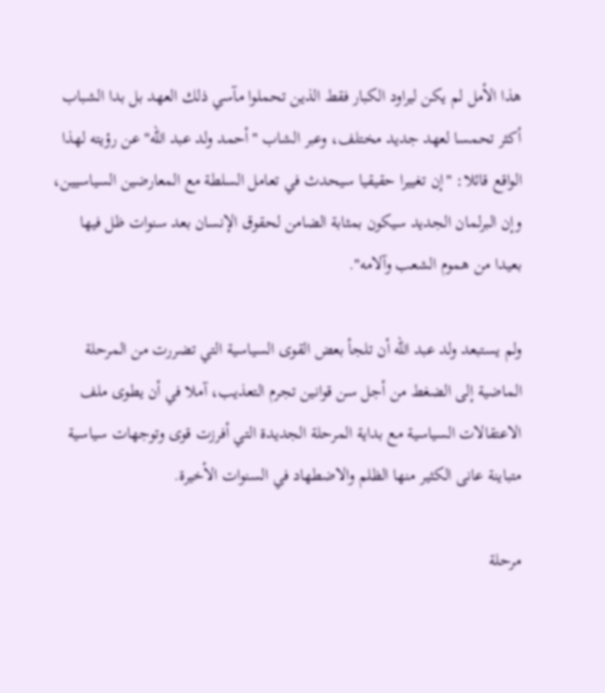هذا الأمل لم يكن ليراود الكبار فقط الذين تحملوا مآسي ذلك العهد بل بدا الشباب أكثر تحمسا لعهد جديد مختلف، وعبر الشاب "أحمد ولد عبد الله" عن رؤيته لهذا الواقع قائلا: "إن تغييرا حقيقيا سيحدث في تعامل السلطة مع المعارضين السياسيين، وإن البرلمان الجديد سيكون بمثابة الضامن لحقوق الإنسان بعد سنوات ظل فيها بعيدا من هموم الشعب وآلامه".

ولم يستبعد ولد عبد الله أن تلجأ بعض القوى السياسية التي تضررت من المرحلة الماضية إلى الضغط من أجل سن قوانين تجرم التعذيب، آملا في أن يطوى ملف الاعتقالات السياسية مع بداية المرحلة الجديدة التي أفرزت قوى وتوجهات سياسية متباينة عانى الكثير منها الظلم والاضطهاد في السنوات الأخيرة.

مرحلة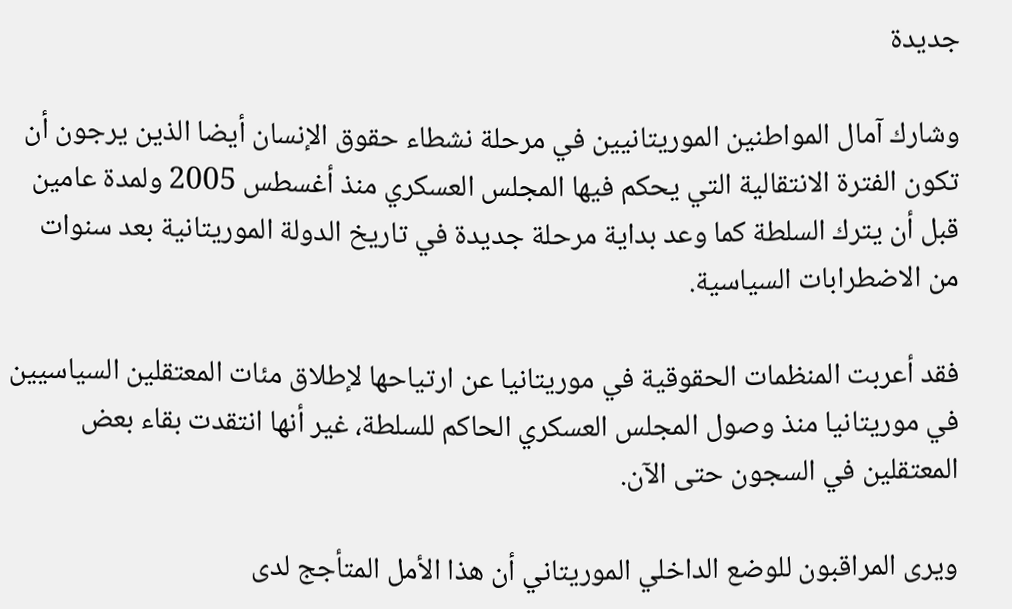جديدة

وشارك آمال المواطنين الموريتانيين في مرحلة نشطاء حقوق الإنسان أيضا الذين يرجون أن تكون الفترة الانتقالية التي يحكم فيها المجلس العسكري منذ أغسطس 2005 ولمدة عامين قبل أن يترك السلطة كما وعد بداية مرحلة جديدة في تاريخ الدولة الموريتانية بعد سنوات من الاضطرابات السياسية.

فقد أعربت المنظمات الحقوقية في موريتانيا عن ارتياحها لإطلاق مئات المعتقلين السياسيين في موريتانيا منذ وصول المجلس العسكري الحاكم للسلطة، غير أنها انتقدت بقاء بعض المعتقلين في السجون حتى الآن.

ويرى المراقبون للوضع الداخلي الموريتاني أن هذا الأمل المتأجج لدى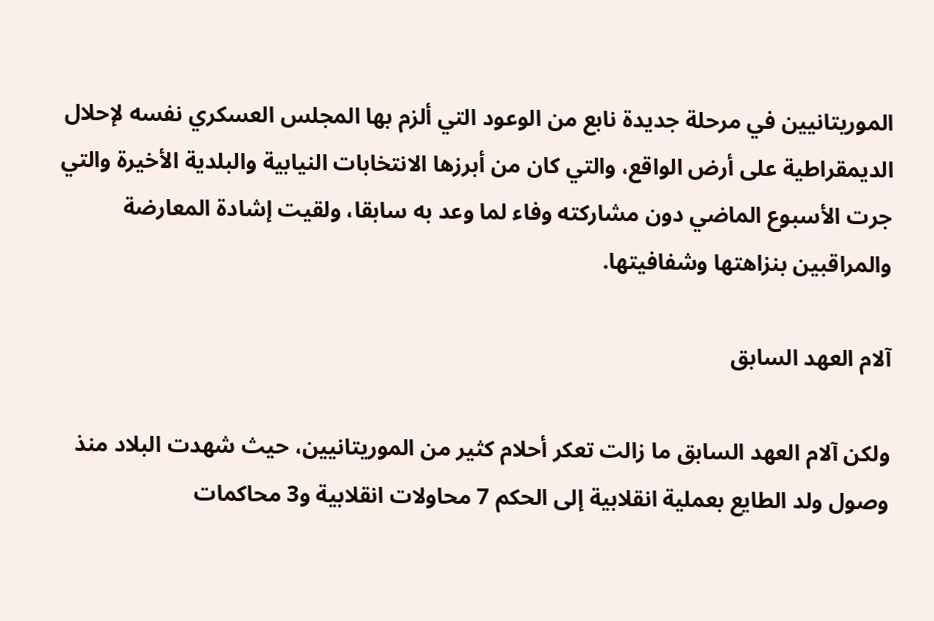الموريتانيين في مرحلة جديدة نابع من الوعود التي ألزم بها المجلس العسكري نفسه لإحلال الديمقراطية على أرض الواقع، والتي كان من أبرزها الانتخابات النيابية والبلدية الأخيرة والتي جرت الأسبوع الماضي دون مشاركته وفاء لما وعد به سابقا، ولقيت إشادة المعارضة والمراقبين بنزاهتها وشفافيتها.

آلام العهد السابق

ولكن آلام العهد السابق ما زالت تعكر أحلام كثير من الموريتانيين، حيث شهدت البلاد منذ وصول ولد الطايع بعملية انقلابية إلى الحكم 7 محاولات انقلابية و3 محاكمات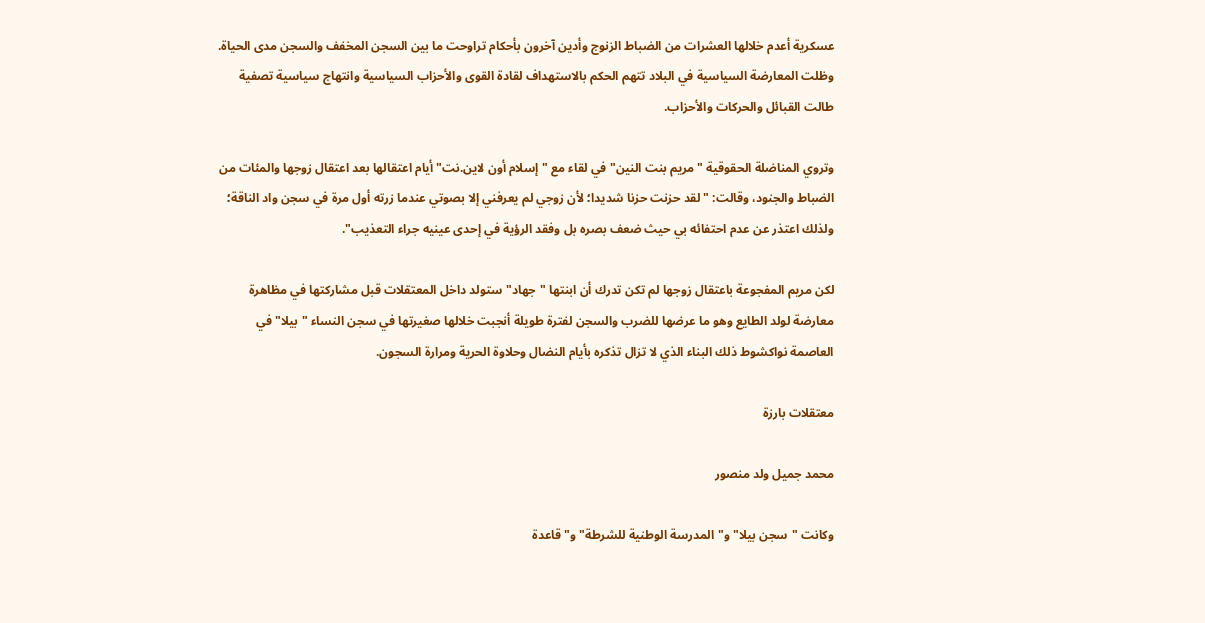عسكرية أعدم خلالها العشرات من الضباط الزنوج وأدين آخرون بأحكام تراوحت ما بين السجن المخفف والسجن مدى الحياة. وظلت المعارضة السياسية في البلاد تتهم الحكم بالاستهداف لقادة القوى والأحزاب السياسية وانتهاج سياسية تصفية طالت القبائل والحركات والأحزاب.

وتروي المناضلة الحقوقية "مريم بنت النين" في لقاء مع "إسلام أون لاين.نت" أيام اعتقالها بعد اعتقال زوجها والمئات من الضباط والجنود، وقالت: "لقد حزنت حزنا شديدا؛ لأن زوجي لم يعرفني إلا بصوتي عندما زرته أول مرة في سجن واد الناقة؛ ولذلك اعتذر عن عدم احتفائه بي حيث ضعف بصره بل وفقد الرؤية في إحدى عينيه جراء التعذيب".

لكن مريم المفجوعة باعتقال زوجها لم تكن تدرك أن ابنتها "جهاد" ستولد داخل المعتقلات قبل مشاركتها في مظاهرة معارضة لولد الطايع وهو ما عرضها للضرب والسجن لفترة طويلة أنجبت خلالها صغيرتها في سجن النساء "بيلا" في العاصمة نواكشوط ذلك البناء الذي لا تزال تذكره بأيام النضال وحلاوة الحرية ومرارة السجون.

معتقلات بارزة

محمد جميل ولد منصور

وكانت "سجن بيلا" و"المدرسة الوطنية للشرطة" و"قاعدة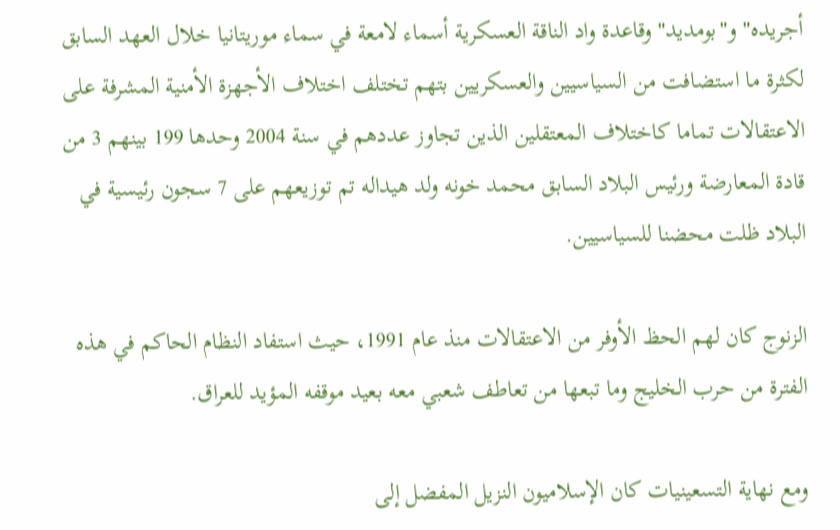أجريده" و"بومديد" وقاعدة واد الناقة العسكرية أسماء لامعة في سماء موريتانيا خلال العهد السابق لكثرة ما استضافت من السياسيين والعسكريين بتهم تختلف اختلاف الأجهزة الأمنية المشرفة على الاعتقالات تماما كاختلاف المعتقلين الذين تجاوز عددهم في سنة 2004 وحدها 199 بينهم 3 من قادة المعارضة ورئيس البلاد السابق محمد خونه ولد هيداله تم توزيعهم على 7 سجون رئيسية في البلاد ظلت محضنا للسياسيين.

الزنوج كان لهم الحظ الأوفر من الاعتقالات منذ عام 1991، حيث استفاد النظام الحاكم في هذه الفترة من حرب الخليج وما تبعها من تعاطف شعبي معه بعيد موقفه المؤيد للعراق.

ومع نهاية التسعينيات كان الإسلاميون النزيل المفضل إلى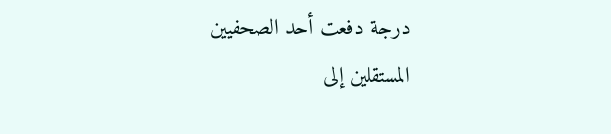درجة دفعت أحد الصحفيين المستقلين إلى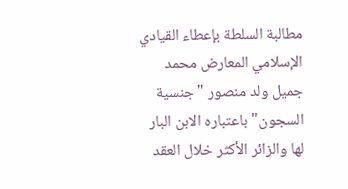مطالبة السلطة بإعطاء القيادي الإسلامي المعارض محمد جميل ولد منصور "جنسية السجون" باعتباره الابن البار لها والزائر الأكثر خلال العقد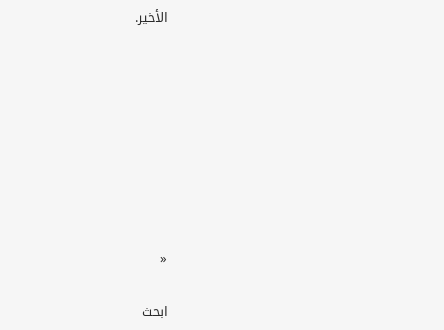الأخير.








«

ابحث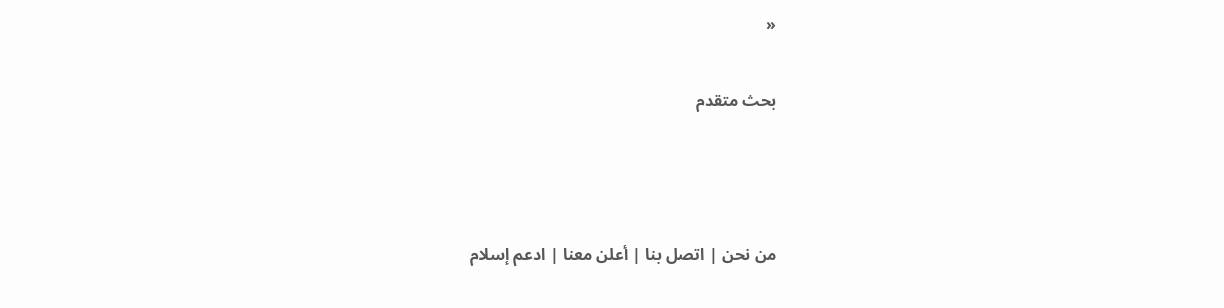«

بحث متقدم



من نحن | اتصل بنا | أعلن معنا | ادعم إسلام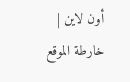أون لاين | خارطة الموقع